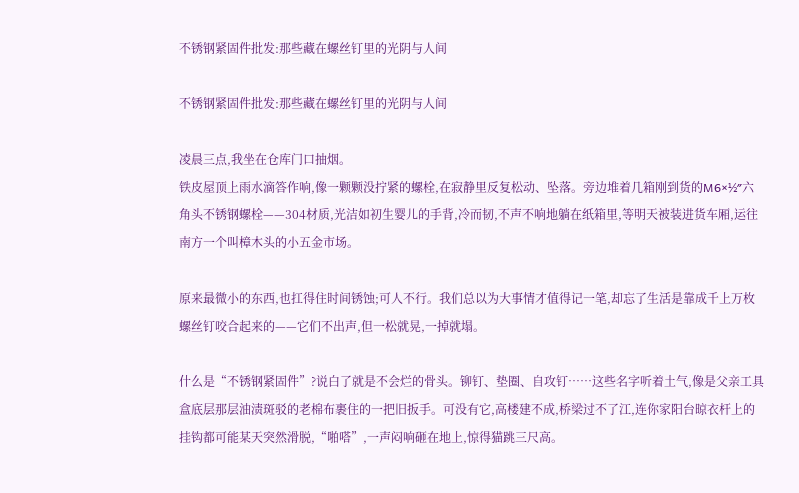不锈钢紧固件批发:那些藏在螺丝钉里的光阴与人间

不锈钢紧固件批发:那些藏在螺丝钉里的光阴与人间

凌晨三点,我坐在仓库门口抽烟。
铁皮屋顶上雨水滴答作响,像一颗颗没拧紧的螺栓,在寂静里反复松动、坠落。旁边堆着几箱刚到货的M6×½″六角头不锈钢螺栓——304材质,光洁如初生婴儿的手背,冷而韧,不声不响地躺在纸箱里,等明天被装进货车厢,运往南方一个叫樟木头的小五金市场。

原来最微小的东西,也扛得住时间锈蚀;可人不行。我们总以为大事情才值得记一笔,却忘了生活是靠成千上万枚螺丝钉咬合起来的——它们不出声,但一松就晃,一掉就塌。

什么是“不锈钢紧固件”?说白了就是不会烂的骨头。铆钉、垫圈、自攻钉……这些名字听着土气,像是父亲工具盒底层那层油渍斑驳的老棉布裹住的一把旧扳手。可没有它,高楼建不成,桥梁过不了江,连你家阳台晾衣杆上的挂钩都可能某天突然滑脱,“啪嗒”,一声闷响砸在地上,惊得猫跳三尺高。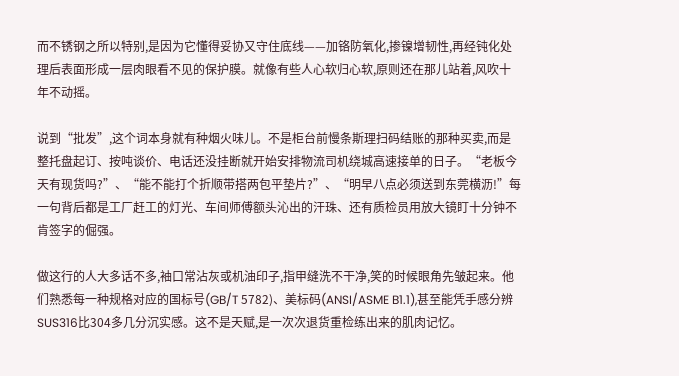而不锈钢之所以特别,是因为它懂得妥协又守住底线——加铬防氧化,掺镍增韧性,再经钝化处理后表面形成一层肉眼看不见的保护膜。就像有些人心软归心软,原则还在那儿站着,风吹十年不动摇。

说到“批发”,这个词本身就有种烟火味儿。不是柜台前慢条斯理扫码结账的那种买卖,而是整托盘起订、按吨谈价、电话还没挂断就开始安排物流司机绕城高速接单的日子。“老板今天有现货吗?”、“能不能打个折顺带搭两包平垫片?”、“明早八点必须送到东莞横沥!”每一句背后都是工厂赶工的灯光、车间师傅额头沁出的汗珠、还有质检员用放大镜盯十分钟不肯签字的倔强。

做这行的人大多话不多,袖口常沾灰或机油印子,指甲缝洗不干净,笑的时候眼角先皱起来。他们熟悉每一种规格对应的国标号(GB/T 5782)、美标码(ANSI/ASME B1.1),甚至能凭手感分辨SUS316比304多几分沉实感。这不是天赋,是一次次退货重检练出来的肌肉记忆。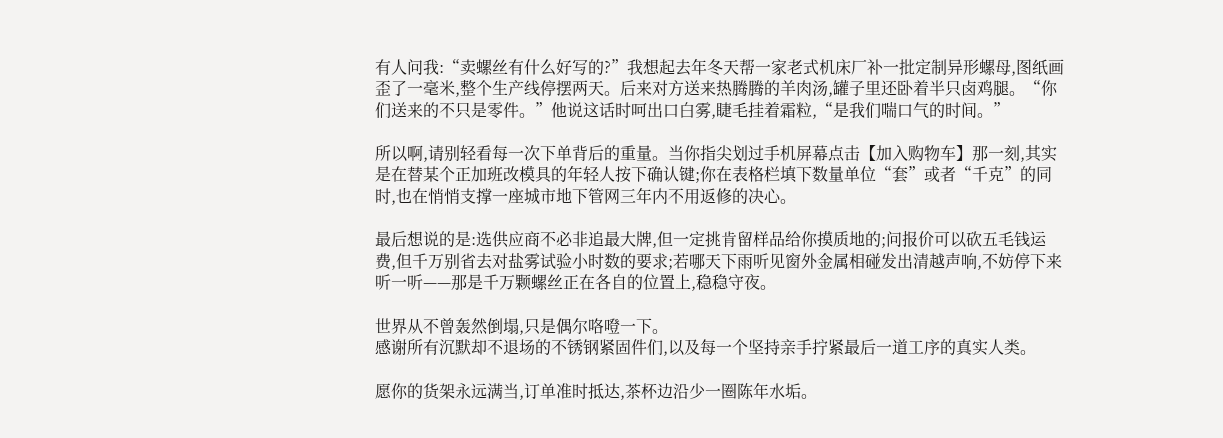有人问我:“卖螺丝有什么好写的?”我想起去年冬天帮一家老式机床厂补一批定制异形螺母,图纸画歪了一毫米,整个生产线停摆两天。后来对方送来热腾腾的羊肉汤,罐子里还卧着半只卤鸡腿。“你们送来的不只是零件。”他说这话时呵出口白雾,睫毛挂着霜粒,“是我们喘口气的时间。”

所以啊,请别轻看每一次下单背后的重量。当你指尖划过手机屏幕点击【加入购物车】那一刻,其实是在替某个正加班改模具的年轻人按下确认键;你在表格栏填下数量单位“套”或者“千克”的同时,也在悄悄支撑一座城市地下管网三年内不用返修的决心。

最后想说的是:选供应商不必非追最大牌,但一定挑肯留样品给你摸质地的;问报价可以砍五毛钱运费,但千万别省去对盐雾试验小时数的要求;若哪天下雨听见窗外金属相碰发出清越声响,不妨停下来听一听——那是千万颗螺丝正在各自的位置上,稳稳守夜。

世界从不曾轰然倒塌,只是偶尔咯噔一下。
感谢所有沉默却不退场的不锈钢紧固件们,以及每一个坚持亲手拧紧最后一道工序的真实人类。

愿你的货架永远满当,订单准时抵达,茶杯边沿少一圈陈年水垢。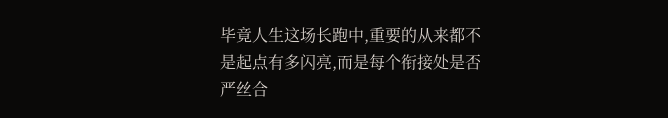毕竟人生这场长跑中,重要的从来都不是起点有多闪亮,而是每个衔接处是否严丝合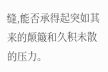缝,能否承得起突如其来的颠簸和久积未散的压力。